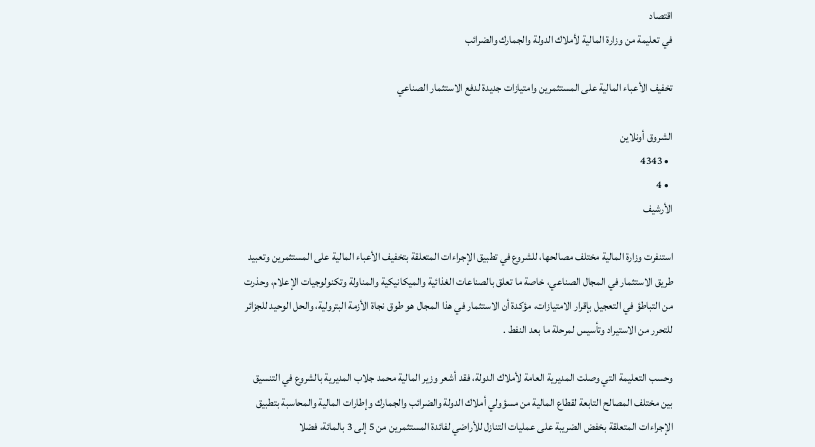اقتصاد
في تعليمة من وزارة المالية لأملاك الدولة والجمارك والضرائب

تخفيف الأعباء المالية على المستثمرين وامتيازات جديدة لدفع الاستثمار الصناعي

الشروق أونلاين
  • 4343
  • 4
الأرشيف

استنفرت وزارة المالية مختلف مصالحها، للشروع في تطبيق الإجراءات المتعلقة بتخفيف الأعباء المالية على المستثمرين وتعبيد طريق الاستثمار في المجال الصناعي، خاصة ما تعلق بالصناعات الغذائية والميكانيكية والمناولة وتكنولوجيات الإعلام، وحذرت من التباطؤ في التعجيل بإقرار الامتيازات، مؤكدة أن الاستثمار في هذا المجال هو طوق نجاة الأزمة البترولية، والحل الوحيد للجزائر للتحرر من الاستيراد وتأسيس لمرحلة ما بعد النفط .

وحسب التعليمة التي وصلت المديرية العامة لأملاك الدولة، فقد أشعر وزير المالية محمد جلاب المديرية بالشروع في التنسيق بين مختلف المصالح التابعة لقطاع المالية من مسؤولي أملاك الدولة والضرائب والجمارك وإطارات المالية والمحاسبة بتطبيق الإجراءات المتعلقة بخفض الضريبة على عمليات التنازل للأراضي لفائدة المستثمرين من 5 إلى 3 بالمائة، فضلا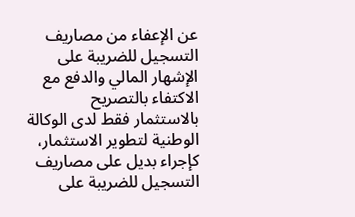عن الإعفاء من مصاريف التسجيل للضريبة على الإشهار المالي والدفع مع الاكتفاء بالتصريح بالاستثمار فقط لدى الوكالة الوطنية لتطوير الاستثمار، كإجراء بديل على مصاريف التسجيل للضريبة على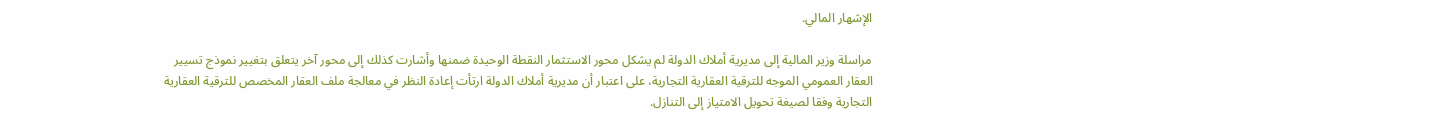الإشهار المالي.

مراسلة وزير المالية إلى مديرية أملاك الدولة لم يشكل محور الاستثمار النقطة الوحيدة ضمنها وأشارت كذلك إلى محور آخر يتعلق بتغيير نموذج تسيير العقار العمومي الموجه للترقية العقارية التجارية، على اعتبار أن مديرية أملاك الدولة ارتأت إعادة النظر في معالجة ملف العقار المخصص للترقية العقارية التجارية وفقا لصيغة تحويل الامتياز إلى التنازل.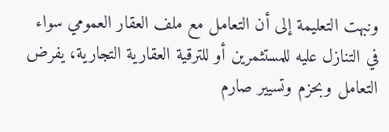ونبهت التعليمة إلى أن التعامل مع ملف العقار العمومي سواء في التنازل عليه للمستثمرين أو للترقية العقارية التجارية، يفرض التعامل وبحزم وتسيير صارم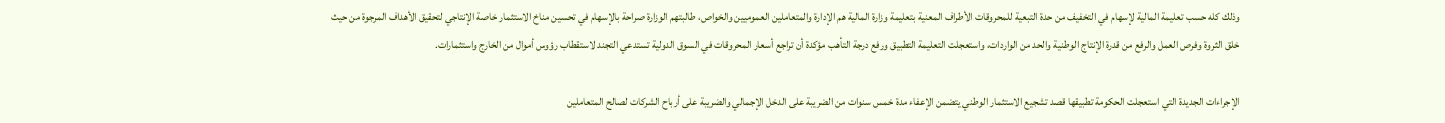وذلك كله حسب تعليمة المالية لإسهام في التخفيف من حدة التبعية للمحروقات الأطراف المعنية بتعليمة وزارة المالية هم الإدارة والمتعاملين العموميين والخواص، طالبتهم الوزارة صراحة بالإسهام في تحسين مناخ الاستثمار خاصة الإنتاجي لتحقيق الأهداف المرجوة من حيث خلق الثروة وفرص العمل والرفع من قدرة الإنتاج الوطنية والحد من الواردات، واستعجلت التعليمة التطبيق ورفع درجة التأهب مؤكدة أن تراجع أسعار المحروقات في السوق الدولية تستدعي التجند لاستقطاب رؤوس أموال من الخارج واستثمارات.

الإجراءات الجديدة التي استعجلت الحكومة تطبيقها قصد تشجيع الاستثمار الوطني يتضمن الإعفاء مدة خمس سنوات من الضريبة على الدخل الإجمالي والضريبة على أرباح الشركات لصالح المتعاملين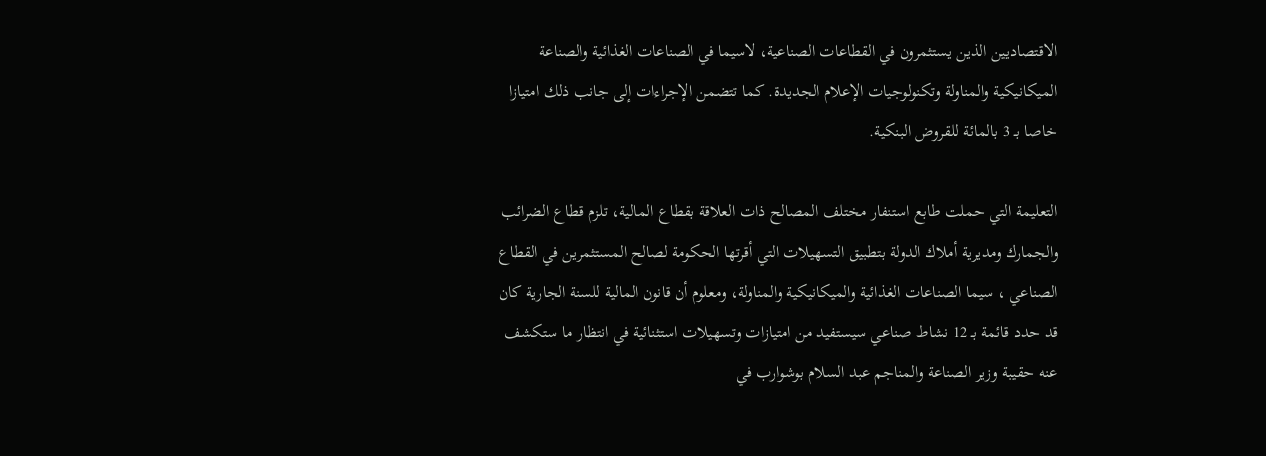الاقتصاديين الذين يستثمرون في القطاعات الصناعية، لاسيما في الصناعات الغذائية والصناعة الميكانيكية والمناولة وتكنولوجيات الإعلام الجديدة. كما تتضمن الإجراءات إلى جانب ذلك امتيازا خاصا بـ 3 بالمائة للقروض البنكية.

التعليمة التي حملت طابع استنفار مختلف المصالح ذات العلاقة بقطاع المالية، تلزم قطاع الضرائب والجمارك ومديرية أملاك الدولة بتطبيق التسهيلات التي أقرتها الحكومة لصالح المستثمرين في القطاع الصناعي ، سيما الصناعات الغذائية والميكانيكية والمناولة، ومعلوم أن قانون المالية للسنة الجارية كان قد حدد قائمة بـ 12 نشاط صناعي سيستفيد من امتيازات وتسهيلات استثنائية في انتظار ما ستكشف عنه حقيبة وزير الصناعة والمناجم عبد السلام بوشوارب في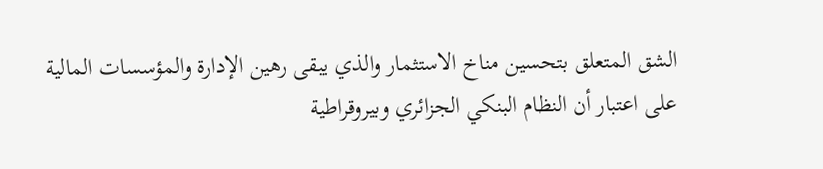الشق المتعلق بتحسين مناخ الاستثمار والذي يبقى رهين الإدارة والمؤسسات المالية على اعتبار أن النظام البنكي الجزائري وبيروقراطية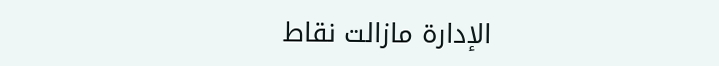الإدارة مازالت نقاط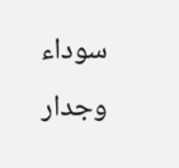سوداء وجدار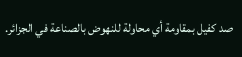صد كفيل بمقاومة أي محاولة للنهوض بالصناعة في الجزائر.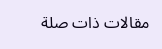مقالات ذات صلة